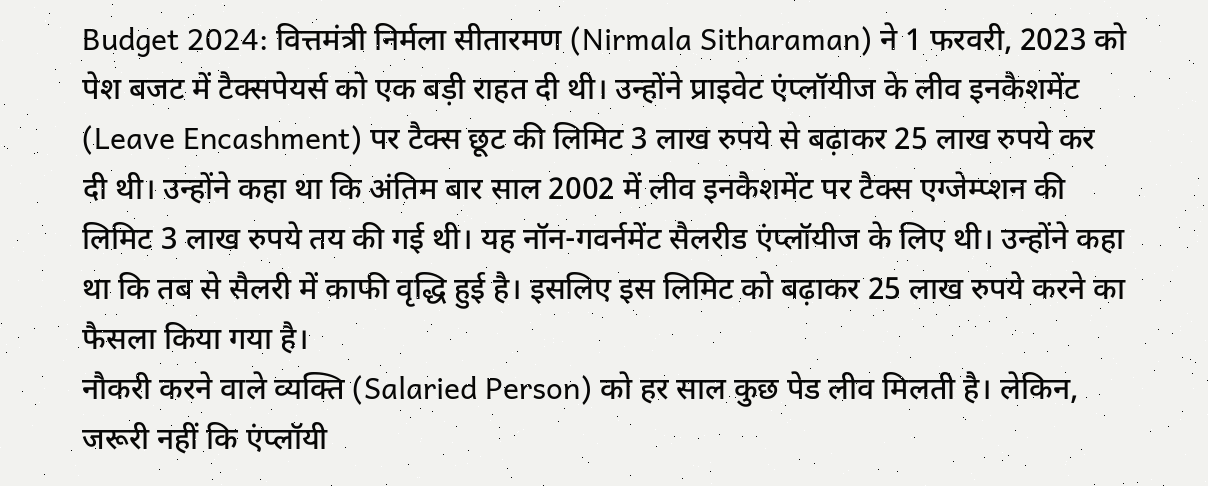Budget 2024: वित्तमंत्री निर्मला सीतारमण (Nirmala Sitharaman) ने 1 फरवरी, 2023 को पेश बजट में टैक्सपेयर्स को एक बड़ी राहत दी थी। उन्होंने प्राइवेट एंप्लॉयीज के लीव इनकैशमेंट (Leave Encashment) पर टैक्स छूट की लिमिट 3 लाख रुपये से बढ़ाकर 25 लाख रुपये कर दी थी। उन्होंने कहा था कि अंतिम बार साल 2002 में लीव इनकैशमेंट पर टैक्स एग्जेम्प्शन की लिमिट 3 लाख रुपये तय की गई थी। यह नॉन-गवर्नमेंट सैलरीड एंप्लॉयीज के लिए थी। उन्होंने कहा था कि तब से सैलरी में काफी वृद्धि हुई है। इसलिए इस लिमिट को बढ़ाकर 25 लाख रुपये करने का फैसला किया गया है।
नौकरी करने वाले व्यक्ति (Salaried Person) को हर साल कुछ पेड लीव मिलती है। लेकिन, जरूरी नहीं कि एंप्लॉयी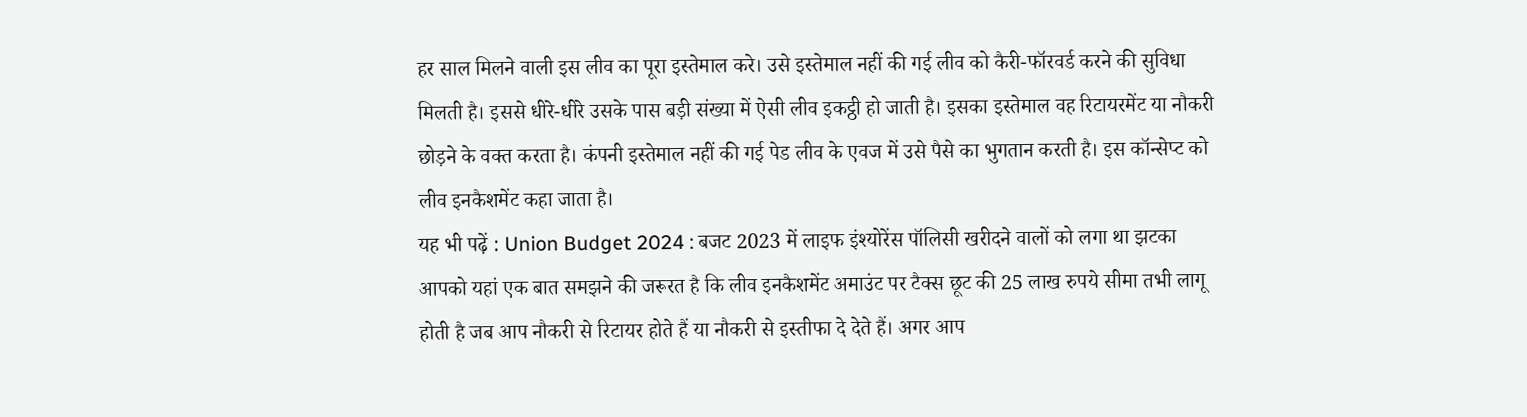हर साल मिलने वाली इस लीव का पूरा इस्तेमाल करे। उसे इस्तेमाल नहीं की गई लीव को कैरी-फॉरवर्ड करने की सुविधा मिलती है। इससे धीरे-धीरे उसके पास बड़ी संख्या में ऐसी लीव इकट्ठी हो जाती है। इसका इस्तेमाल वह रिटायरमेंट या नौकरी छोड़ने के वक्त करता है। कंपनी इस्तेमाल नहीं की गई पेड लीव के एवज में उसे पैसे का भुगतान करती है। इस कॉन्सेप्ट को लीव इनकैशमेंट कहा जाता है।
यह भी पढ़ें : Union Budget 2024 : बजट 2023 में लाइफ इंश्योरेंस पॉलिसी खरीदने वालों को लगा था झटका
आपको यहां एक बात समझने की जरूरत है कि लीव इनकैशमेंट अमाउंट पर टैक्स छूट की 25 लाख रुपये सीमा तभी लागू होती है जब आप नौकरी से रिटायर होते हैं या नौकरी से इस्तीफा दे देते हैं। अगर आप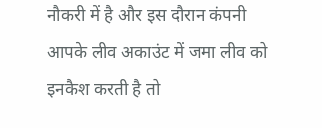नौकरी में है और इस दौरान कंपनी आपके लीव अकाउंट में जमा लीव को इनकैश करती है तो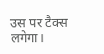उस पर टैक्स लगेगा।